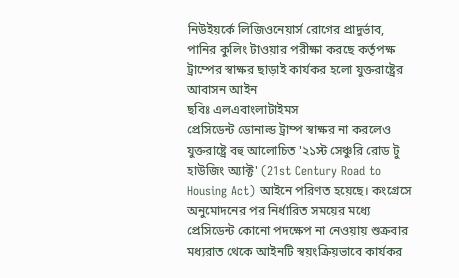নিউইয়র্কে লিজিওনেয়ার্স রোগের প্রাদুর্ভাব, পানির কুলিং টাওয়ার পরীক্ষা করছে কর্তৃপক্ষ
ট্রাম্পের স্বাক্ষর ছাড়াই কার্যকর হলো যুক্তরাষ্ট্রের আবাসন আইন
ছবিঃ এলএবাংলাটাইমস
প্রেসিডেন্ট ডোনাল্ড ট্রাম্প স্বাক্ষর না করলেও যুক্তরাষ্ট্রে বহু আলোচিত '২১স্ট সেঞ্চুরি রোড টু হাউজিং অ্যাক্ট' (21st Century Road to Housing Act) আইনে পরিণত হয়েছে। কংগ্রেসে অনুমোদনের পর নির্ধারিত সময়ের মধ্যে প্রেসিডেন্ট কোনো পদক্ষেপ না নেওয়ায় শুক্রবার মধ্যরাত থেকে আইনটি স্বয়ংক্রিয়ভাবে কার্যকর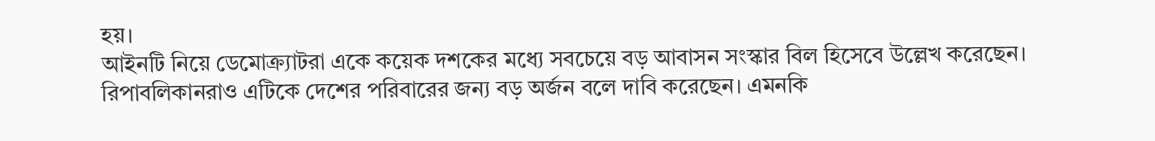হয়।
আইনটি নিয়ে ডেমোক্র্যাটরা একে কয়েক দশকের মধ্যে সবচেয়ে বড় আবাসন সংস্কার বিল হিসেবে উল্লেখ করেছেন। রিপাবলিকানরাও এটিকে দেশের পরিবারের জন্য বড় অর্জন বলে দাবি করেছেন। এমনকি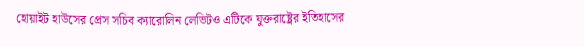হোয়াইট হাউসের প্রেস সচিব ক্যারোলিন লেভিটও এটিকে যুক্তরাষ্ট্রের ইতিহাসের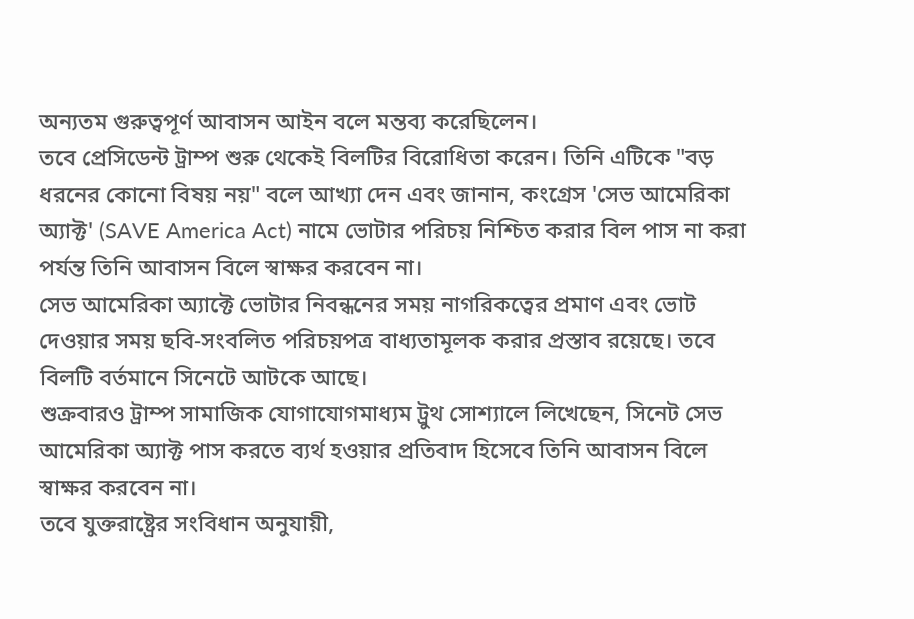অন্যতম গুরুত্বপূর্ণ আবাসন আইন বলে মন্তব্য করেছিলেন।
তবে প্রেসিডেন্ট ট্রাম্প শুরু থেকেই বিলটির বিরোধিতা করেন। তিনি এটিকে "বড় ধরনের কোনো বিষয় নয়" বলে আখ্যা দেন এবং জানান, কংগ্রেস 'সেভ আমেরিকা অ্যাক্ট' (SAVE America Act) নামে ভোটার পরিচয় নিশ্চিত করার বিল পাস না করা পর্যন্ত তিনি আবাসন বিলে স্বাক্ষর করবেন না।
সেভ আমেরিকা অ্যাক্টে ভোটার নিবন্ধনের সময় নাগরিকত্বের প্রমাণ এবং ভোট দেওয়ার সময় ছবি-সংবলিত পরিচয়পত্র বাধ্যতামূলক করার প্রস্তাব রয়েছে। তবে বিলটি বর্তমানে সিনেটে আটকে আছে।
শুক্রবারও ট্রাম্প সামাজিক যোগাযোগমাধ্যম ট্রুথ সোশ্যালে লিখেছেন, সিনেট সেভ আমেরিকা অ্যাক্ট পাস করতে ব্যর্থ হওয়ার প্রতিবাদ হিসেবে তিনি আবাসন বিলে স্বাক্ষর করবেন না।
তবে যুক্তরাষ্ট্রের সংবিধান অনুযায়ী,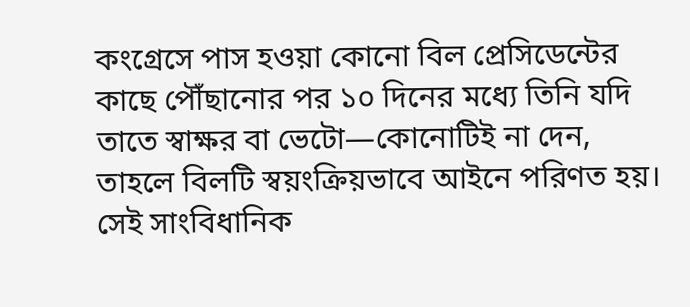কংগ্রেসে পাস হওয়া কোনো বিল প্রেসিডেন্টের কাছে পৌঁছানোর পর ১০ দিনের মধ্যে তিনি যদি তাতে স্বাক্ষর বা ভেটো—কোনোটিই না দেন, তাহলে বিলটি স্বয়ংক্রিয়ভাবে আইনে পরিণত হয়। সেই সাংবিধানিক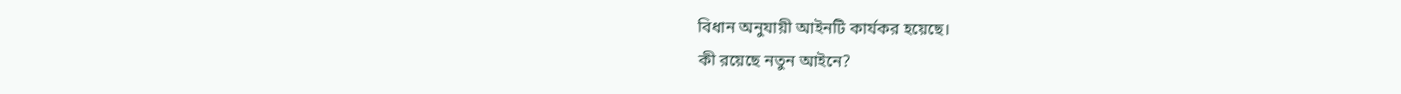বিধান অনুযায়ী আইনটি কার্যকর হয়েছে।
কী রয়েছে নতুন আইনে?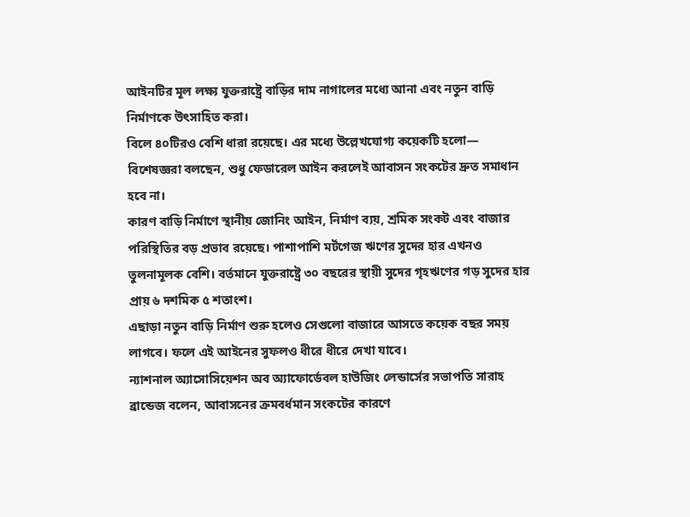আইনটির মূল লক্ষ্য যুক্তরাষ্ট্রে বাড়ির দাম নাগালের মধ্যে আনা এবং নতুন বাড়ি নির্মাণকে উৎসাহিত করা।
বিলে ৪০টিরও বেশি ধারা রয়েছে। এর মধ্যে উল্লেখযোগ্য কয়েকটি হলো—
বিশেষজ্ঞরা বলছেন, শুধু ফেডারেল আইন করলেই আবাসন সংকটের দ্রুত সমাধান হবে না।
কারণ বাড়ি নির্মাণে স্থানীয় জোনিং আইন, নির্মাণ ব্যয়, শ্রমিক সংকট এবং বাজার পরিস্থিতির বড় প্রভাব রয়েছে। পাশাপাশি মর্টগেজ ঋণের সুদের হার এখনও তুলনামূলক বেশি। বর্তমানে যুক্তরাষ্ট্রে ৩০ বছরের স্থায়ী সুদের গৃহঋণের গড় সুদের হার প্রায় ৬ দশমিক ৫ শতাংশ।
এছাড়া নতুন বাড়ি নির্মাণ শুরু হলেও সেগুলো বাজারে আসতে কয়েক বছর সময় লাগবে। ফলে এই আইনের সুফলও ধীরে ধীরে দেখা যাবে।
ন্যাশনাল অ্যাসোসিয়েশন অব অ্যাফোর্ডেবল হাউজিং লেন্ডার্সের সভাপতি সারাহ ব্রান্ডেজ বলেন, আবাসনের ক্রমবর্ধমান সংকটের কারণে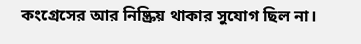কংগ্রেসের আর নিষ্ক্রিয় থাকার সুযোগ ছিল না।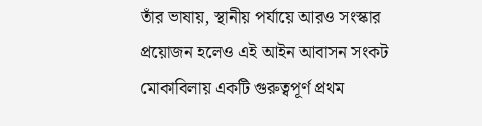তাঁর ভাষায়, স্থানীয় পর্যায়ে আরও সংস্কার প্রয়োজন হলেও এই আইন আবাসন সংকট মোকাবিলায় একটি গুরুত্বপূর্ণ প্রথম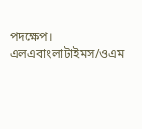পদক্ষেপ।
এলএবাংলাটাইমস/ওএম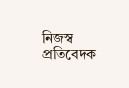নিজস্ব প্রতিবেদক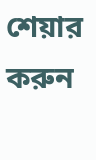শেয়ার করুন